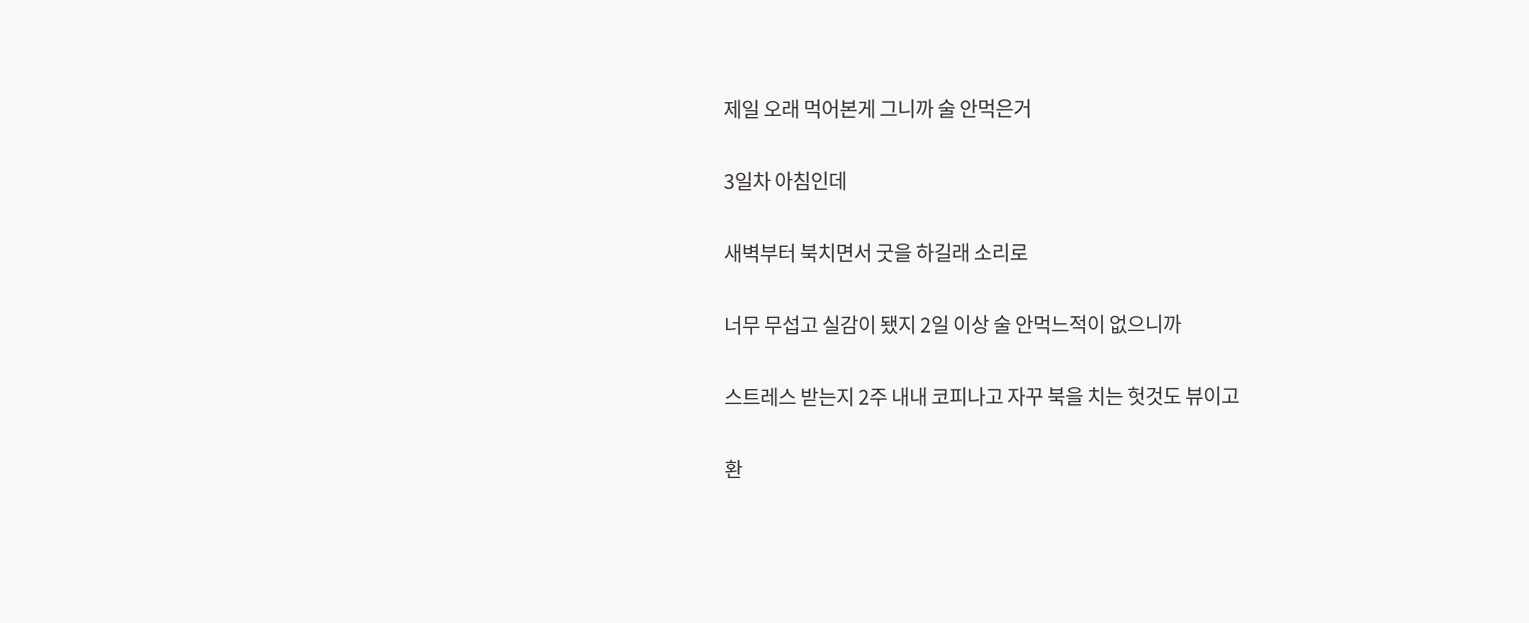제일 오래 먹어본게 그니까 술 안먹은거

3일차 아침인데

새벽부터 북치면서 굿을 하길래 소리로

너무 무섭고 실감이 됐지 2일 이상 술 안먹느적이 없으니까

스트레스 받는지 2주 내내 코피나고 자꾸 북을 치는 헛것도 뷰이고

환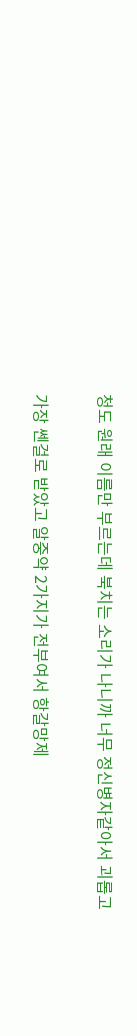청도 원래 이름만 부르는데 북치는 소리가 나니까 너무 정신병자같아서 괴롭고

가장 쎈걸로 받았고 알중약 2가지가 전부여서 항갈망제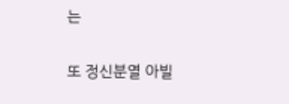는

또 정신분열 아빌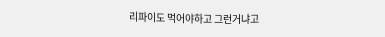리파이도 먹어야하고 그런거냐고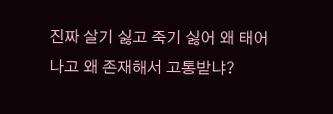진짜 살기 싫고 죽기 싫어 왜 태어나고 왜 존재해서 고통받냐?